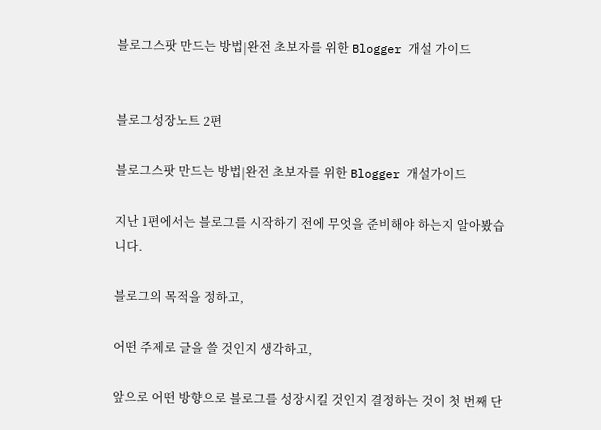블로그스팟 만드는 방법|완전 초보자를 위한 Blogger 개설 가이드


블로그성장노트 2편

블로그스팟 만드는 방법|완전 초보자를 위한 Blogger 개설가이드

지난 1편에서는 블로그를 시작하기 전에 무엇을 준비해야 하는지 알아봤습니다.

블로그의 목적을 정하고,

어떤 주제로 글을 쓸 것인지 생각하고,

앞으로 어떤 방향으로 블로그를 성장시킬 것인지 결정하는 것이 첫 번째 단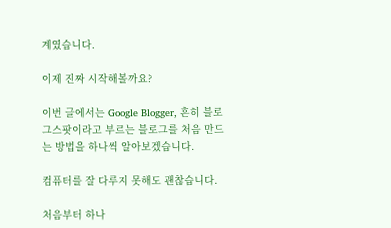계였습니다.

이제 진짜 시작해볼까요?

이번 글에서는 Google Blogger, 흔히 블로그스팟이라고 부르는 블로그를 처음 만드는 방법을 하나씩 알아보겠습니다.

컴퓨터를 잘 다루지 못해도 괜찮습니다.

처음부터 하나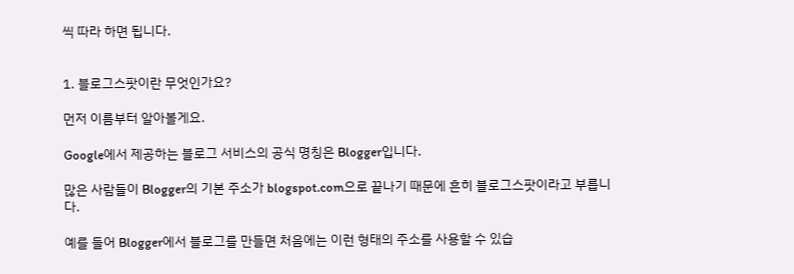씩 따라 하면 됩니다.


1. 블로그스팟이란 무엇인가요?

먼저 이름부터 알아볼게요.

Google에서 제공하는 블로그 서비스의 공식 명칭은 Blogger입니다.

많은 사람들이 Blogger의 기본 주소가 blogspot.com으로 끝나기 때문에 흔히 블로그스팟이라고 부릅니다.

예를 들어 Blogger에서 블로그를 만들면 처음에는 이런 형태의 주소를 사용할 수 있습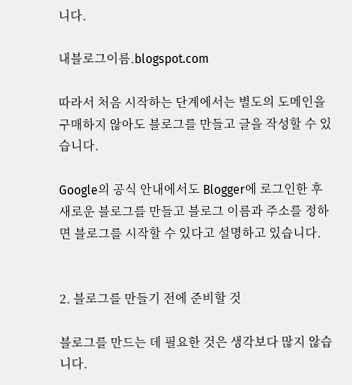니다.

내블로그이름.blogspot.com

따라서 처음 시작하는 단계에서는 별도의 도메인을 구매하지 않아도 블로그를 만들고 글을 작성할 수 있습니다.

Google의 공식 안내에서도 Blogger에 로그인한 후 새로운 블로그를 만들고 블로그 이름과 주소를 정하면 블로그를 시작할 수 있다고 설명하고 있습니다.


2. 블로그를 만들기 전에 준비할 것

블로그를 만드는 데 필요한 것은 생각보다 많지 않습니다.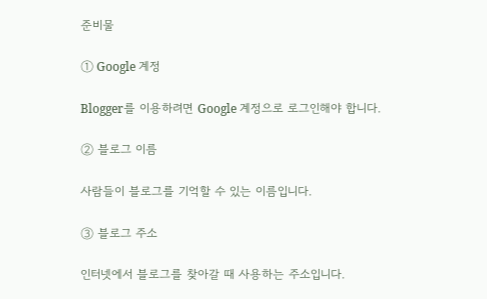준비물

① Google 계정

Blogger를 이용하려면 Google 계정으로 로그인해야 합니다.

② 블로그 이름

사람들이 블로그를 기억할 수 있는 이름입니다.

③ 블로그 주소

인터넷에서 블로그를 찾아갈 때 사용하는 주소입니다.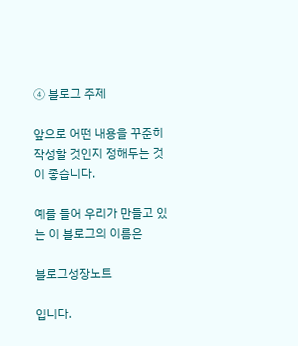④ 블로그 주제

앞으로 어떤 내용을 꾸준히 작성할 것인지 정해두는 것이 좋습니다.

예를 들어 우리가 만들고 있는 이 블로그의 이름은

블로그성장노트

입니다.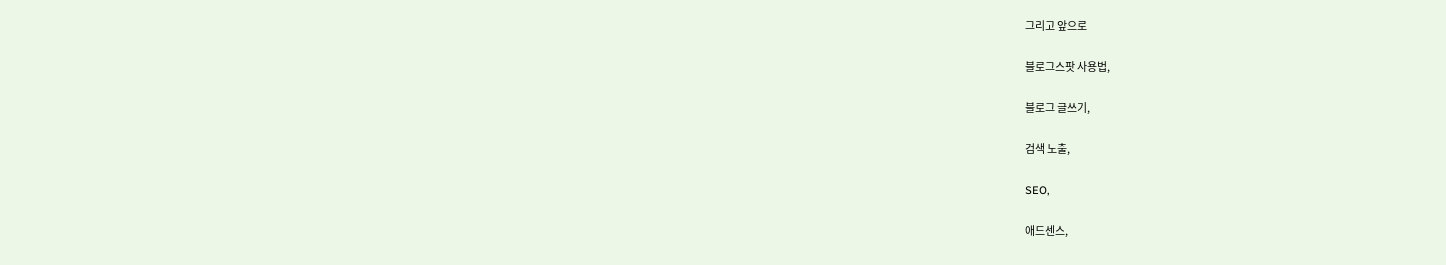그리고 앞으로

블로그스팟 사용법,

블로그 글쓰기,

검색 노출,

SEO,

애드센스,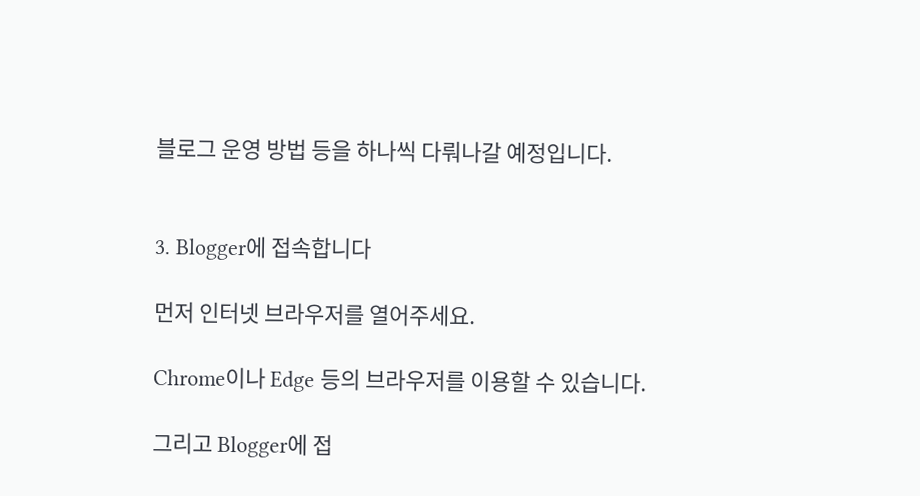블로그 운영 방법 등을 하나씩 다뤄나갈 예정입니다.


3. Blogger에 접속합니다

먼저 인터넷 브라우저를 열어주세요.

Chrome이나 Edge 등의 브라우저를 이용할 수 있습니다.

그리고 Blogger에 접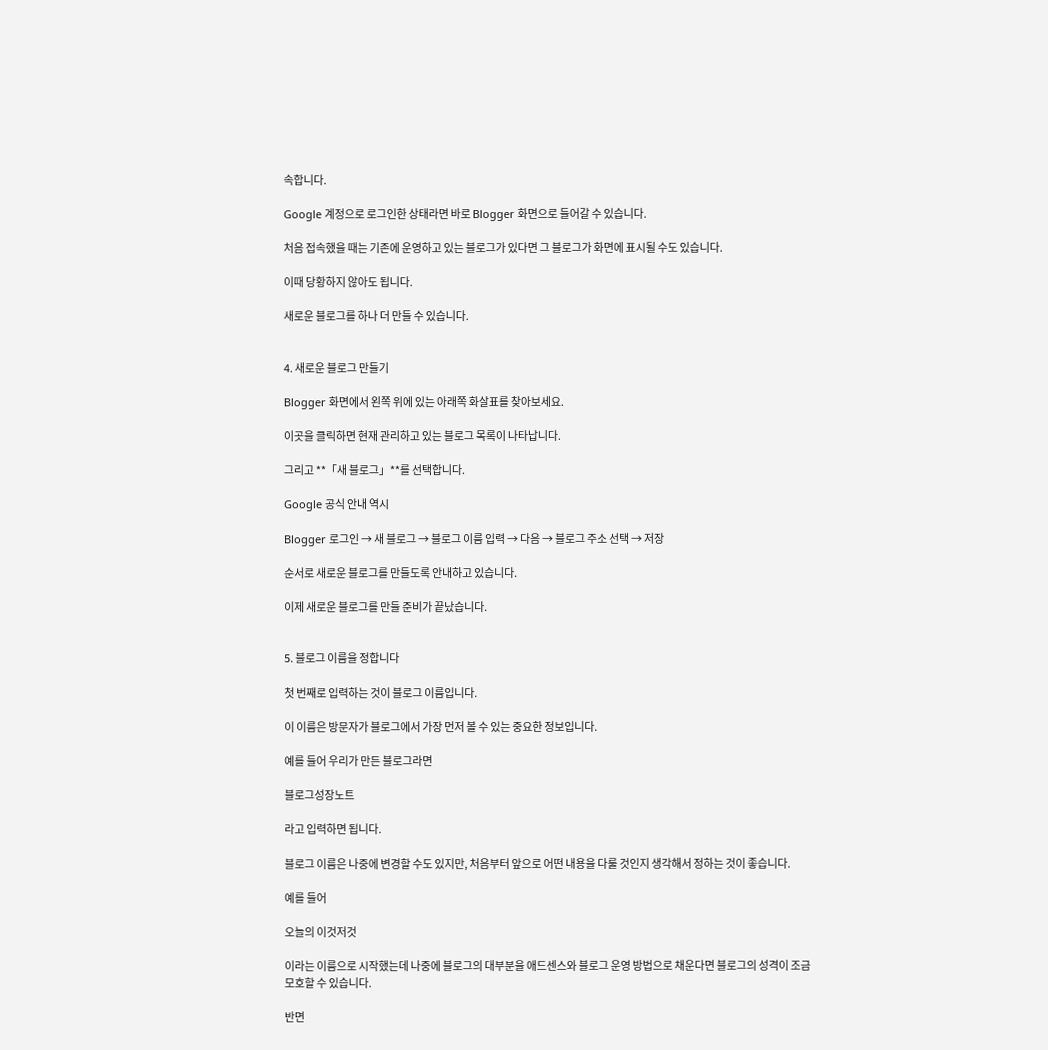속합니다.

Google 계정으로 로그인한 상태라면 바로 Blogger 화면으로 들어갈 수 있습니다.

처음 접속했을 때는 기존에 운영하고 있는 블로그가 있다면 그 블로그가 화면에 표시될 수도 있습니다.

이때 당황하지 않아도 됩니다.

새로운 블로그를 하나 더 만들 수 있습니다.


4. 새로운 블로그 만들기

Blogger 화면에서 왼쪽 위에 있는 아래쪽 화살표를 찾아보세요.

이곳을 클릭하면 현재 관리하고 있는 블로그 목록이 나타납니다.

그리고 **「새 블로그」**를 선택합니다.

Google 공식 안내 역시

Blogger 로그인 → 새 블로그 → 블로그 이름 입력 → 다음 → 블로그 주소 선택 → 저장

순서로 새로운 블로그를 만들도록 안내하고 있습니다.

이제 새로운 블로그를 만들 준비가 끝났습니다.


5. 블로그 이름을 정합니다

첫 번째로 입력하는 것이 블로그 이름입니다.

이 이름은 방문자가 블로그에서 가장 먼저 볼 수 있는 중요한 정보입니다.

예를 들어 우리가 만든 블로그라면

블로그성장노트

라고 입력하면 됩니다.

블로그 이름은 나중에 변경할 수도 있지만, 처음부터 앞으로 어떤 내용을 다룰 것인지 생각해서 정하는 것이 좋습니다.

예를 들어

오늘의 이것저것

이라는 이름으로 시작했는데 나중에 블로그의 대부분을 애드센스와 블로그 운영 방법으로 채운다면 블로그의 성격이 조금 모호할 수 있습니다.

반면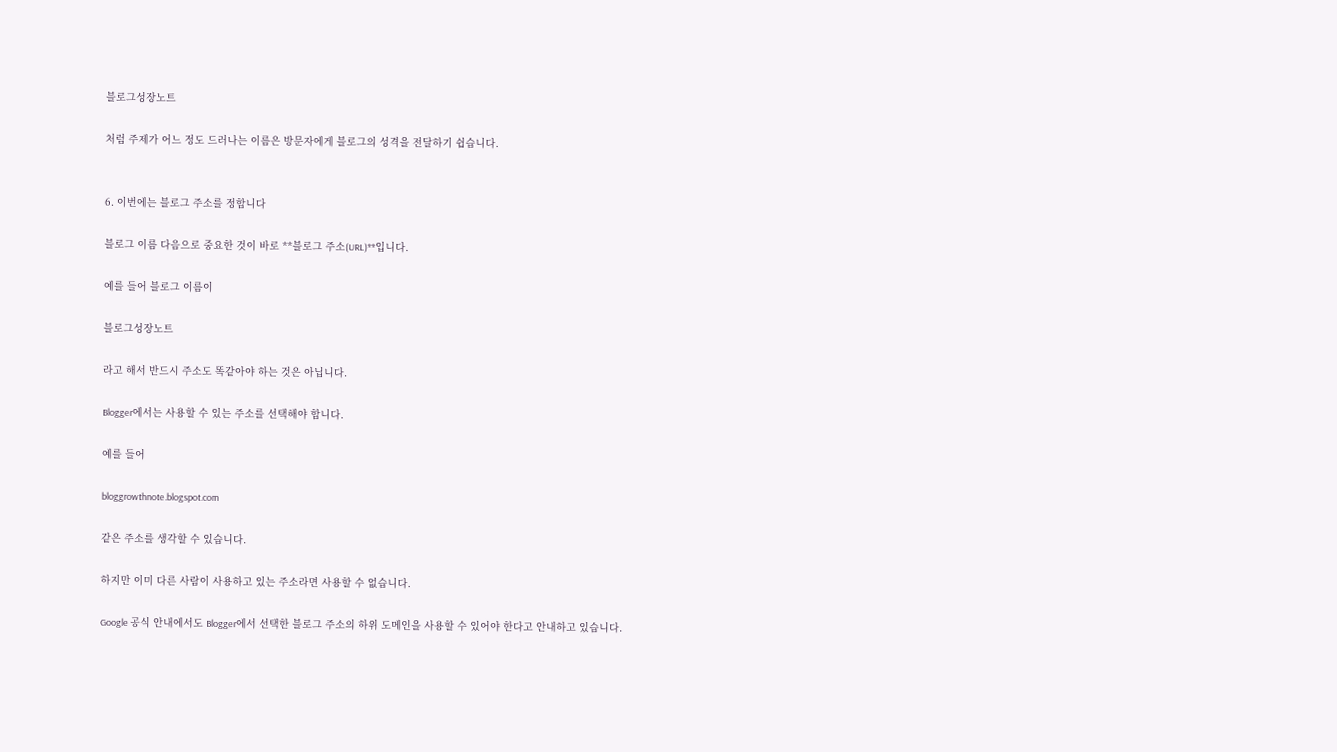블로그성장노트

처럼 주제가 어느 정도 드러나는 이름은 방문자에게 블로그의 성격을 전달하기 쉽습니다.


6. 이번에는 블로그 주소를 정합니다

블로그 이름 다음으로 중요한 것이 바로 **블로그 주소(URL)**입니다.

예를 들어 블로그 이름이

블로그성장노트

라고 해서 반드시 주소도 똑같아야 하는 것은 아닙니다.

Blogger에서는 사용할 수 있는 주소를 선택해야 합니다.

예를 들어

bloggrowthnote.blogspot.com

같은 주소를 생각할 수 있습니다.

하지만 이미 다른 사람이 사용하고 있는 주소라면 사용할 수 없습니다.

Google 공식 안내에서도 Blogger에서 선택한 블로그 주소의 하위 도메인을 사용할 수 있어야 한다고 안내하고 있습니다.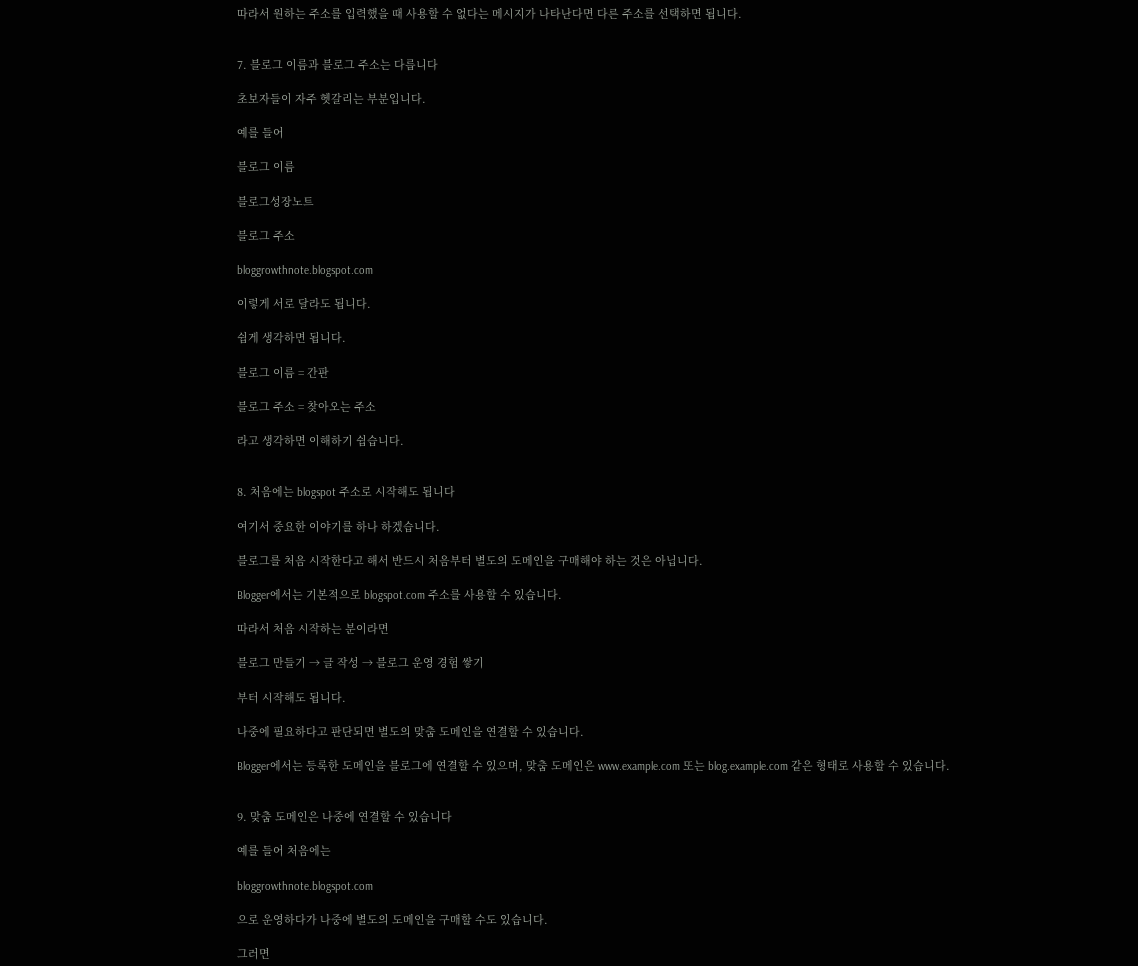따라서 원하는 주소를 입력했을 때 사용할 수 없다는 메시지가 나타난다면 다른 주소를 선택하면 됩니다.


7. 블로그 이름과 블로그 주소는 다릅니다

초보자들이 자주 헷갈리는 부분입니다.

예를 들어

블로그 이름

블로그성장노트

블로그 주소

bloggrowthnote.blogspot.com

이렇게 서로 달라도 됩니다.

쉽게 생각하면 됩니다.

블로그 이름 = 간판

블로그 주소 = 찾아오는 주소

라고 생각하면 이해하기 쉽습니다.


8. 처음에는 blogspot 주소로 시작해도 됩니다

여기서 중요한 이야기를 하나 하겠습니다.

블로그를 처음 시작한다고 해서 반드시 처음부터 별도의 도메인을 구매해야 하는 것은 아닙니다.

Blogger에서는 기본적으로 blogspot.com 주소를 사용할 수 있습니다.

따라서 처음 시작하는 분이라면

블로그 만들기 → 글 작성 → 블로그 운영 경험 쌓기

부터 시작해도 됩니다.

나중에 필요하다고 판단되면 별도의 맞춤 도메인을 연결할 수 있습니다.

Blogger에서는 등록한 도메인을 블로그에 연결할 수 있으며, 맞춤 도메인은 www.example.com 또는 blog.example.com 같은 형태로 사용할 수 있습니다.


9. 맞춤 도메인은 나중에 연결할 수 있습니다

예를 들어 처음에는

bloggrowthnote.blogspot.com

으로 운영하다가 나중에 별도의 도메인을 구매할 수도 있습니다.

그러면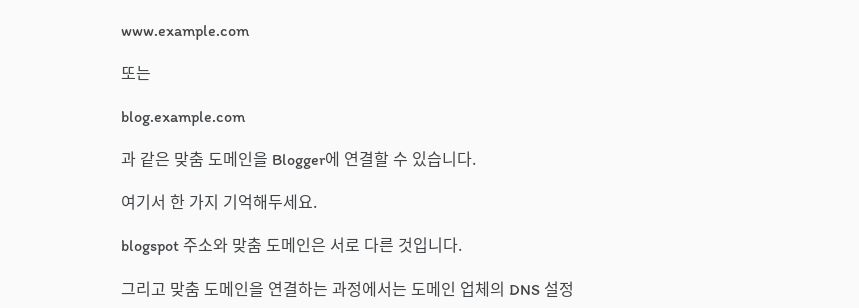www.example.com

또는

blog.example.com

과 같은 맞춤 도메인을 Blogger에 연결할 수 있습니다.

여기서 한 가지 기억해두세요.

blogspot 주소와 맞춤 도메인은 서로 다른 것입니다.

그리고 맞춤 도메인을 연결하는 과정에서는 도메인 업체의 DNS 설정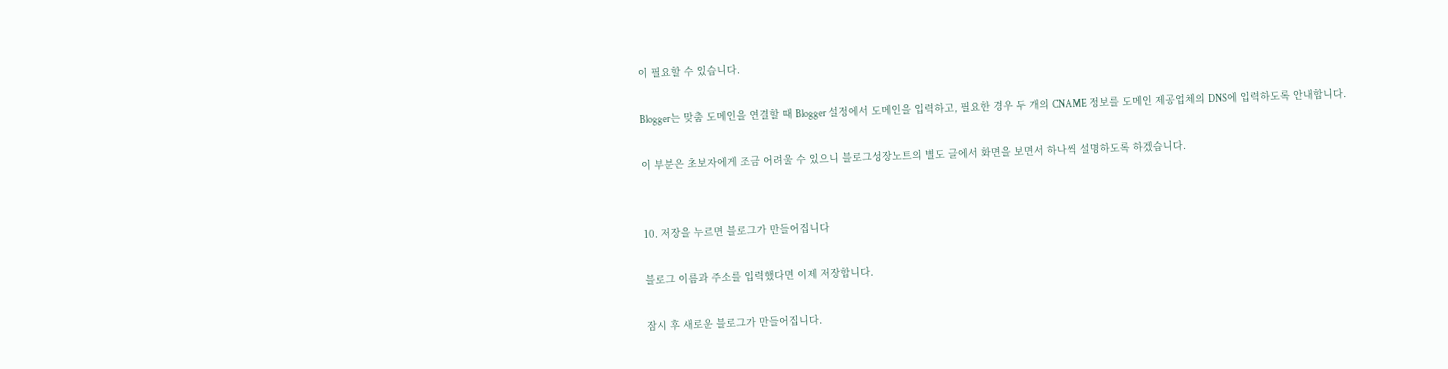이 필요할 수 있습니다.

Blogger는 맞춤 도메인을 연결할 때 Blogger 설정에서 도메인을 입력하고, 필요한 경우 두 개의 CNAME 정보를 도메인 제공업체의 DNS에 입력하도록 안내합니다.

이 부분은 초보자에게 조금 어려울 수 있으니 블로그성장노트의 별도 글에서 화면을 보면서 하나씩 설명하도록 하겠습니다.


10. 저장을 누르면 블로그가 만들어집니다

블로그 이름과 주소를 입력했다면 이제 저장합니다.

잠시 후 새로운 블로그가 만들어집니다.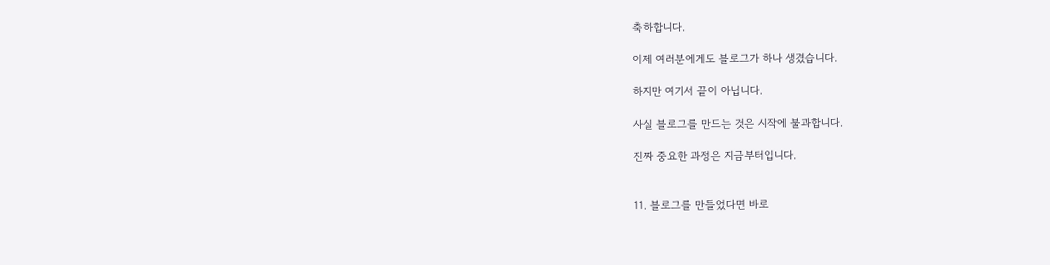축하합니다.

이제 여러분에게도 블로그가 하나 생겼습니다.

하지만 여기서 끝이 아닙니다.

사실 블로그를 만드는 것은 시작에 불과합니다.

진짜 중요한 과정은 지금부터입니다.


11. 블로그를 만들었다면 바로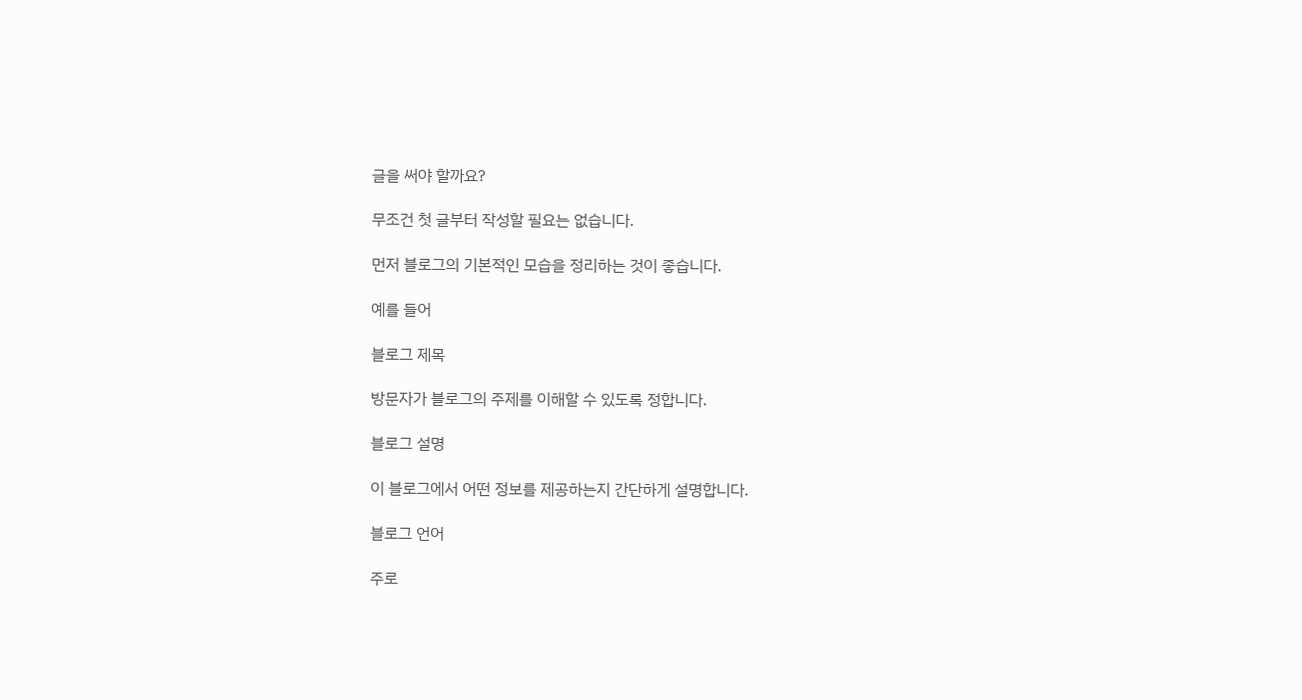글을 써야 할까요?

무조건 첫 글부터 작성할 필요는 없습니다.

먼저 블로그의 기본적인 모습을 정리하는 것이 좋습니다.

예를 들어

블로그 제목

방문자가 블로그의 주제를 이해할 수 있도록 정합니다.

블로그 설명

이 블로그에서 어떤 정보를 제공하는지 간단하게 설명합니다.

블로그 언어

주로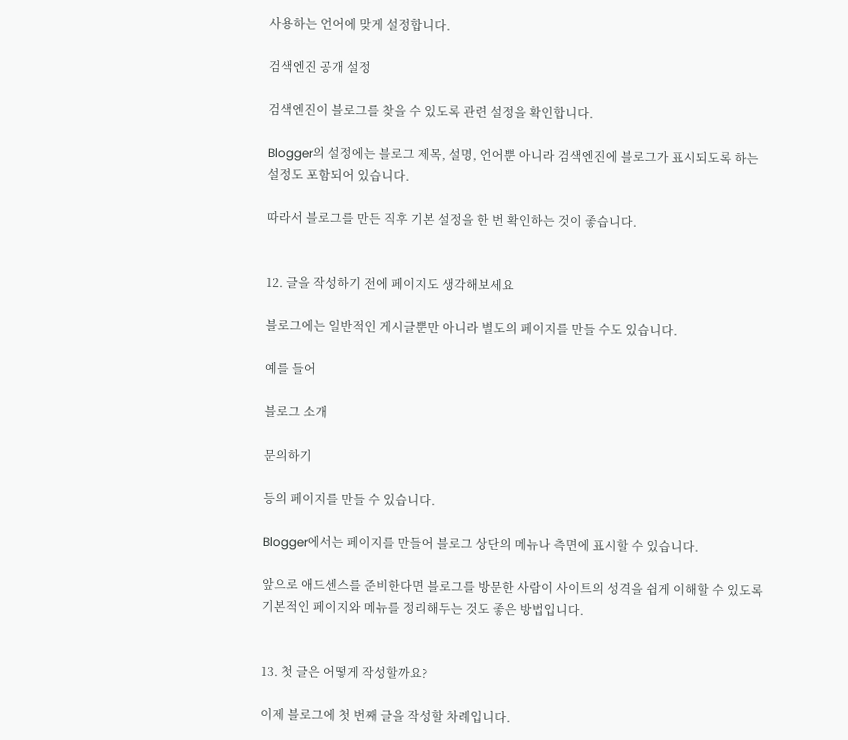사용하는 언어에 맞게 설정합니다.

검색엔진 공개 설정

검색엔진이 블로그를 찾을 수 있도록 관련 설정을 확인합니다.

Blogger의 설정에는 블로그 제목, 설명, 언어뿐 아니라 검색엔진에 블로그가 표시되도록 하는 설정도 포함되어 있습니다.

따라서 블로그를 만든 직후 기본 설정을 한 번 확인하는 것이 좋습니다.


12. 글을 작성하기 전에 페이지도 생각해보세요

블로그에는 일반적인 게시글뿐만 아니라 별도의 페이지를 만들 수도 있습니다.

예를 들어

블로그 소개

문의하기

등의 페이지를 만들 수 있습니다.

Blogger에서는 페이지를 만들어 블로그 상단의 메뉴나 측면에 표시할 수 있습니다.

앞으로 애드센스를 준비한다면 블로그를 방문한 사람이 사이트의 성격을 쉽게 이해할 수 있도록 기본적인 페이지와 메뉴를 정리해두는 것도 좋은 방법입니다.


13. 첫 글은 어떻게 작성할까요?

이제 블로그에 첫 번째 글을 작성할 차례입니다.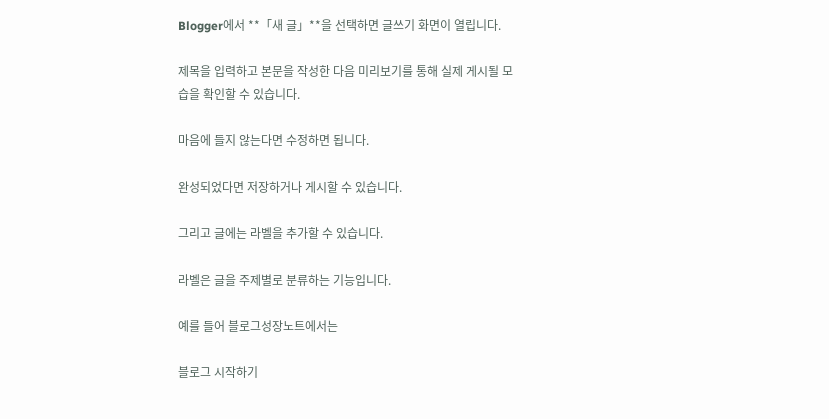Blogger에서 **「새 글」**을 선택하면 글쓰기 화면이 열립니다.

제목을 입력하고 본문을 작성한 다음 미리보기를 통해 실제 게시될 모습을 확인할 수 있습니다.

마음에 들지 않는다면 수정하면 됩니다.

완성되었다면 저장하거나 게시할 수 있습니다.

그리고 글에는 라벨을 추가할 수 있습니다.

라벨은 글을 주제별로 분류하는 기능입니다.

예를 들어 블로그성장노트에서는

블로그 시작하기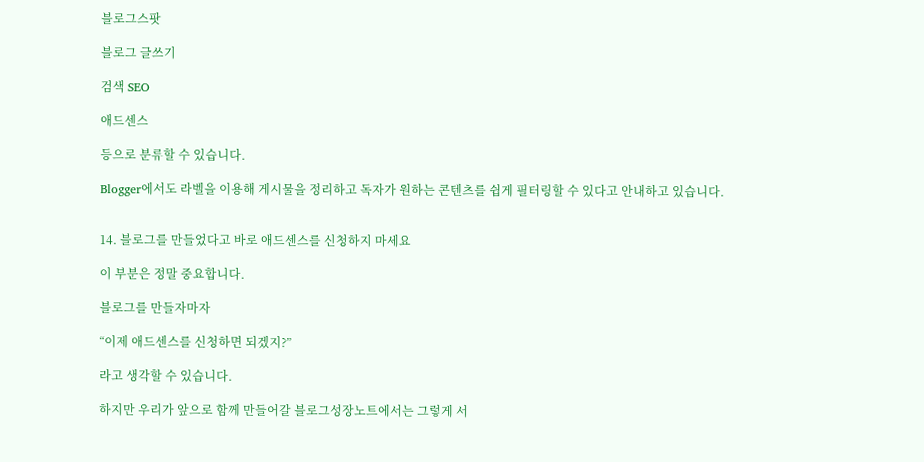블로그스팟

블로그 글쓰기

검색 SEO

애드센스

등으로 분류할 수 있습니다.

Blogger에서도 라벨을 이용해 게시물을 정리하고 독자가 원하는 콘텐츠를 쉽게 필터링할 수 있다고 안내하고 있습니다.


14. 블로그를 만들었다고 바로 애드센스를 신청하지 마세요

이 부분은 정말 중요합니다.

블로그를 만들자마자

“이제 애드센스를 신청하면 되겠지?”

라고 생각할 수 있습니다.

하지만 우리가 앞으로 함께 만들어갈 블로그성장노트에서는 그렇게 서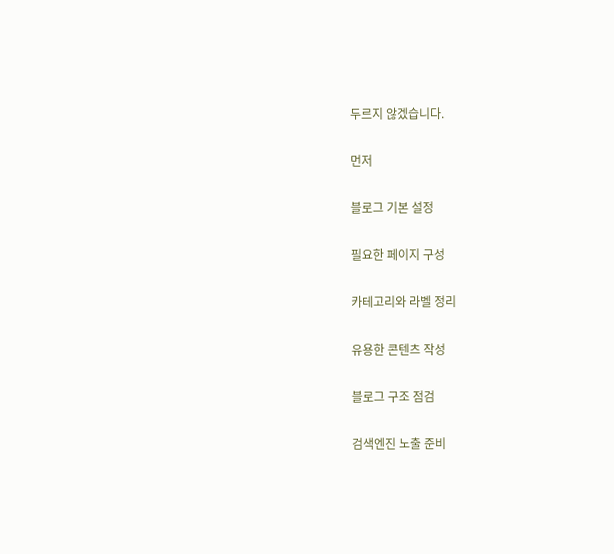두르지 않겠습니다.

먼저

블로그 기본 설정

필요한 페이지 구성

카테고리와 라벨 정리

유용한 콘텐츠 작성

블로그 구조 점검

검색엔진 노출 준비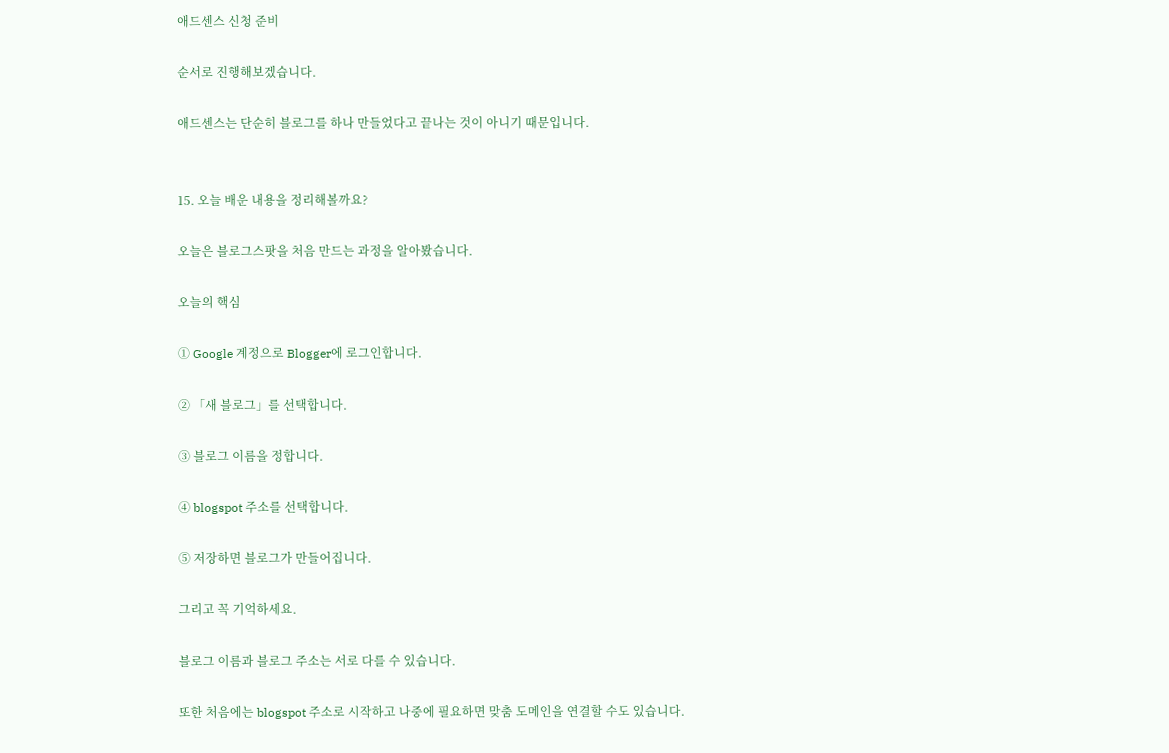애드센스 신청 준비

순서로 진행해보겠습니다.

애드센스는 단순히 블로그를 하나 만들었다고 끝나는 것이 아니기 때문입니다.


15. 오늘 배운 내용을 정리해볼까요?

오늘은 블로그스팟을 처음 만드는 과정을 알아봤습니다.

오늘의 핵심

① Google 계정으로 Blogger에 로그인합니다.

② 「새 블로그」를 선택합니다.

③ 블로그 이름을 정합니다.

④ blogspot 주소를 선택합니다.

⑤ 저장하면 블로그가 만들어집니다.

그리고 꼭 기억하세요.

블로그 이름과 블로그 주소는 서로 다를 수 있습니다.

또한 처음에는 blogspot 주소로 시작하고 나중에 필요하면 맞춤 도메인을 연결할 수도 있습니다.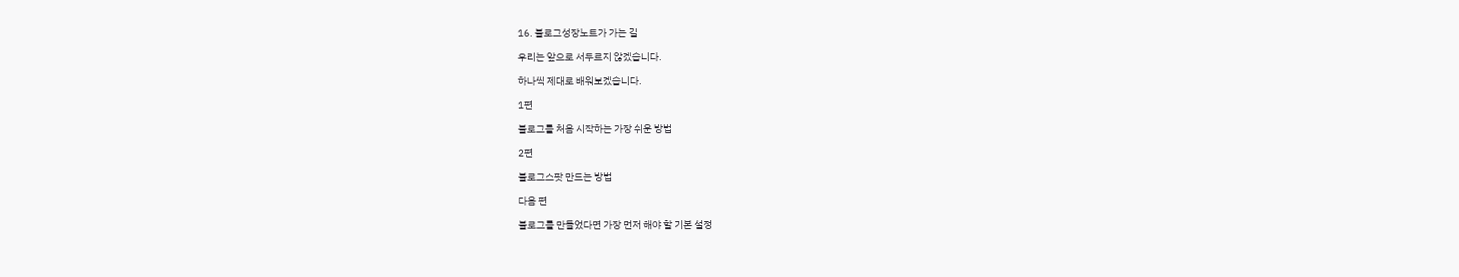16. 블로그성장노트가 가는 길

우리는 앞으로 서두르지 않겠습니다.

하나씩 제대로 배워보겠습니다.

1편

블로그를 처음 시작하는 가장 쉬운 방법

2편

블로그스팟 만드는 방법

다음 편

블로그를 만들었다면 가장 먼저 해야 할 기본 설정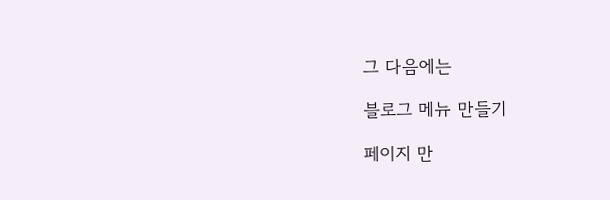그 다음에는

블로그 메뉴 만들기

페이지 만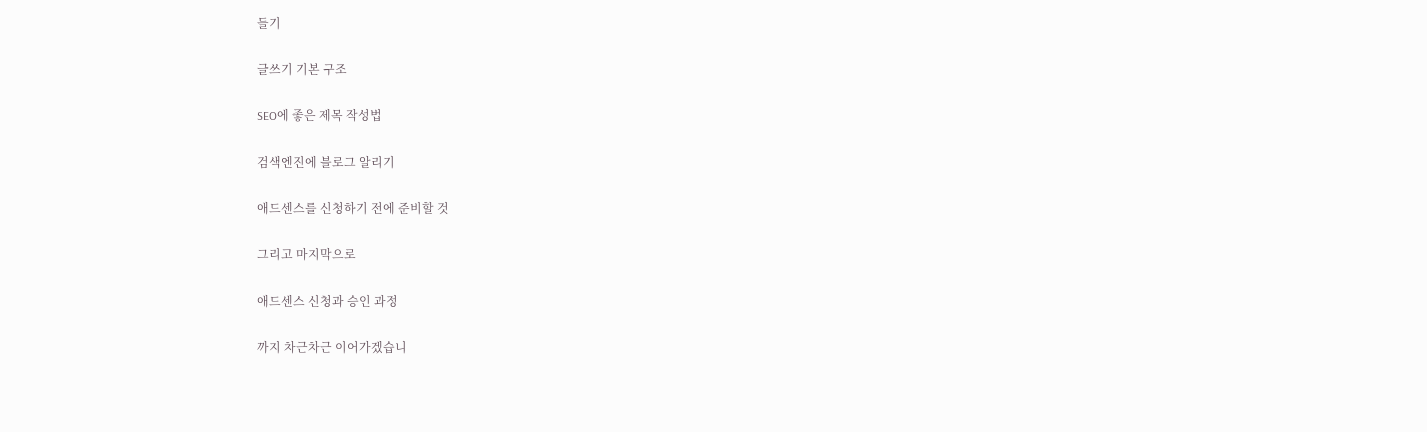들기

글쓰기 기본 구조

SEO에 좋은 제목 작성법

검색엔진에 블로그 알리기

애드센스를 신청하기 전에 준비할 것

그리고 마지막으로

애드센스 신청과 승인 과정

까지 차근차근 이어가겠습니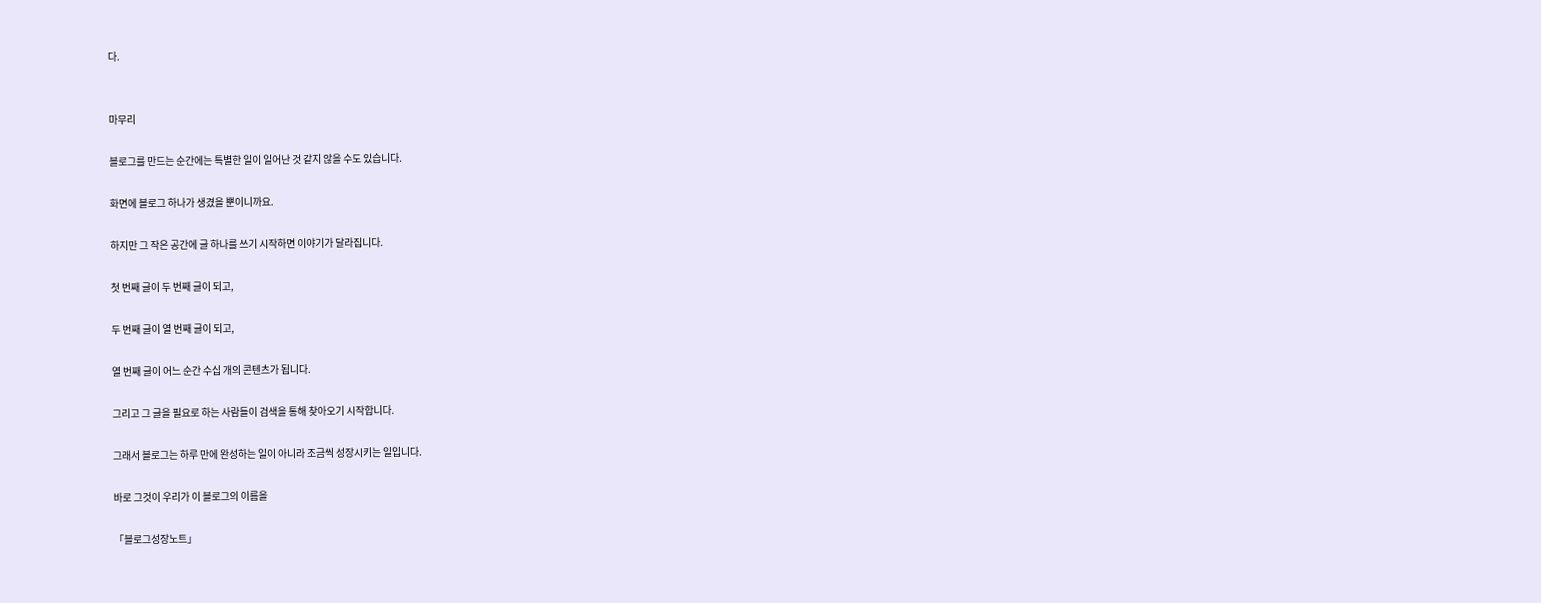다.


마무리

블로그를 만드는 순간에는 특별한 일이 일어난 것 같지 않을 수도 있습니다.

화면에 블로그 하나가 생겼을 뿐이니까요.

하지만 그 작은 공간에 글 하나를 쓰기 시작하면 이야기가 달라집니다.

첫 번째 글이 두 번째 글이 되고,

두 번째 글이 열 번째 글이 되고,

열 번째 글이 어느 순간 수십 개의 콘텐츠가 됩니다.

그리고 그 글을 필요로 하는 사람들이 검색을 통해 찾아오기 시작합니다.

그래서 블로그는 하루 만에 완성하는 일이 아니라 조금씩 성장시키는 일입니다.

바로 그것이 우리가 이 블로그의 이름을

「블로그성장노트」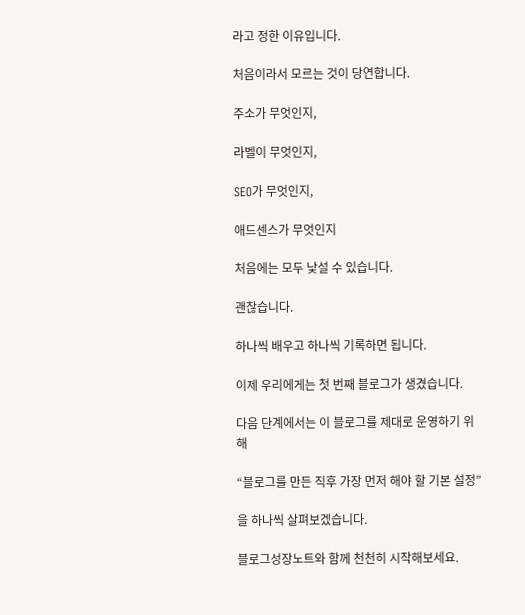라고 정한 이유입니다.

처음이라서 모르는 것이 당연합니다.

주소가 무엇인지,

라벨이 무엇인지,

SEO가 무엇인지,

애드센스가 무엇인지

처음에는 모두 낯설 수 있습니다.

괜찮습니다.

하나씩 배우고 하나씩 기록하면 됩니다.

이제 우리에게는 첫 번째 블로그가 생겼습니다.

다음 단계에서는 이 블로그를 제대로 운영하기 위해

“블로그를 만든 직후 가장 먼저 해야 할 기본 설정”

을 하나씩 살펴보겠습니다.

블로그성장노트와 함께 천천히 시작해보세요.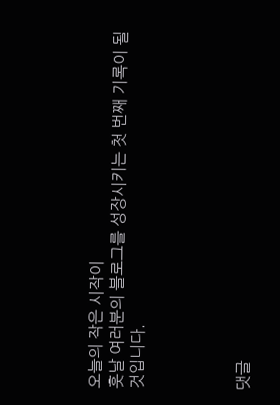오늘의 작은 시작이
훗날 여러분의 블로그를 성장시키는 첫 번째 기록이 될 것입니다.




댓글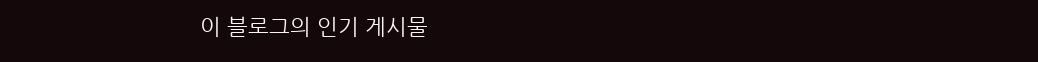이 블로그의 인기 게시물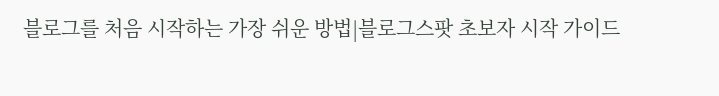블로그를 처음 시작하는 가장 쉬운 방법|블로그스팟 초보자 시작 가이드